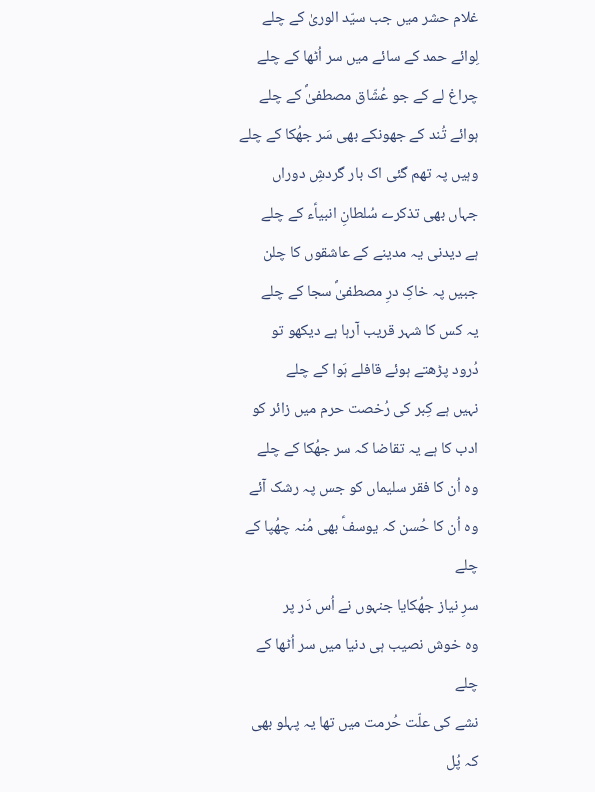غلام حشر میں جب سیّد الوریٰ کے چلے
لِوائے حمد کے سائے میں سر اُٹھا کے چلے
چراغ لے کے جو عُشّاق مصطفیٰؐ کے چلے
ہوائے تُند کے جھونکے بھی سَر جھُکا کے چلے
وہیں پہ تھم گئی اک بار گردشِ دوراں
جہاں بھی تذکرے سُلطانِ انبیاؑء کے چلے
ہے دیدنی یہ مدینے کے عاشقوں کا چلن
جبیں پہ خاکِ درِ مصطفیٰؐ سجا کے چلے
یہ کس کا شہر قریب آرہا ہے دیکھو تو
دُرود پڑھتے ہوئے قافلے ہَوا کے چلے
نہیں ہے کِبر کی رُخصت حرم میں زائر کو
ادب کا ہے یہ تقاضا کہ سر جھُکا کے چلے
وہ اُن کا فقر سلیماں کو جس پہ رشک آئے
وہ اُن کا حُسن کہ یوسفؑ بھی مُنہ چھُپا کے چلے
سرِ نیاز جھُکایا جنہوں نے اُس دَر پر
وہ خوش نصیب ہی دنیا میں سر اُٹھا کے چلے
نشے کی علّت حُرمت میں تھا یہ پہلو بھی
کہ پُل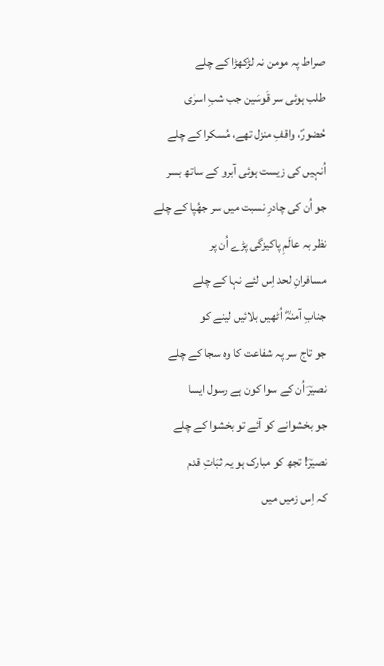صراط پہ مومن نہ لڑکھڑا کے چلے
طلب ہوئی سر قَوسَین جب شبِ اسرٰی
حُضورؐ، واقفِ منزل تھے، مُسکرا کے چلے
اُنہیں کی زیست ہوئی آبرو کے ساتھ بسر
جو اُن کی چادرِ نسبت میں سر جھُپا کے چلے
نظر بہ عالَمِ پاکیزگی پڑے اُن پر
مسافرانِ لحد اِس لئے نہا کے چلے
جنابِ آمنہؓ اُٹھیں بلائیں لینے کو
جو تاج سر پہ شفاعت کا وہ سجا کے چلے
نصیرؔ اُن کے سوا کون ہے رسول ایسا
جو بخشوانے کو آئے تو بخشوا کے چلے
نصیرؔ! تجھ کو مبارک ہو یہ ثبَاتِ قدم
کہ اِس زمیں میں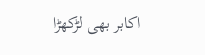اکابر بھی لڑکھڑا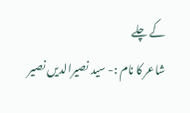کے چلے
شاعر کا نام :- سید نصیرالدیں نصیر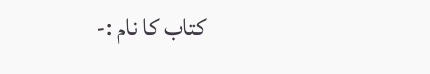کتاب کا نام :-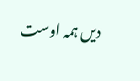دیں ہمہ اوست